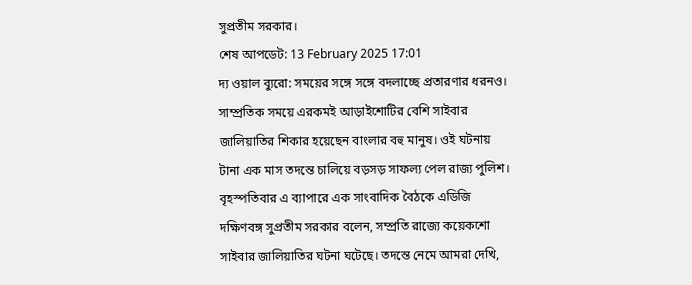সুপ্রতীম সরকার।
শেষ আপডেট: 13 February 2025 17:01
দ্য ওয়াল ব্যুরো: সময়ের সঙ্গে সঙ্গে বদলাচ্ছে প্রতারণার ধরনও। সাম্প্রতিক সময়ে এরকমই আড়াইশোটির বেশি সাইবার জালিয়াতির শিকার হয়েছেন বাংলার বহু মানুষ। ওই ঘটনায় টানা এক মাস তদন্তে চালিয়ে বড়সড় সাফল্য পেল রাজ্য পুলিশ।
বৃহস্পতিবার এ ব্যাপারে এক সাংবাদিক বৈঠকে এডিজি দক্ষিণবঙ্গ সুপ্রতীম সরকার বলেন, সম্প্রতি রাজ্যে কয়েকশো সাইবার জালিয়াতির ঘটনা ঘটেছে। তদন্তে নেমে আমরা দেখি,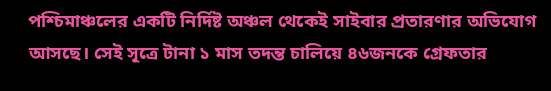পশ্চিমাঞ্চলের একটি নির্দিষ্ট অঞ্চল থেকেই সাইবার প্রতারণার অভিযোগ আসছে। সেই সূত্রে টানা ১ মাস তদন্ত চালিয়ে ৪৬জনকে গ্রেফতার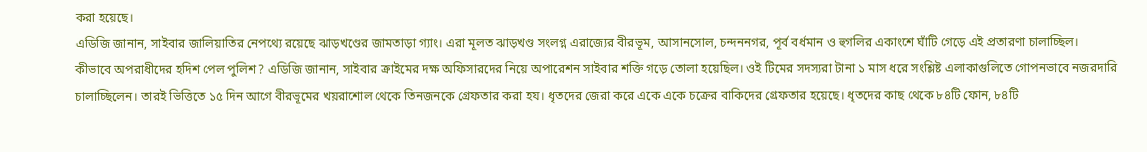করা হয়েছে।
এডিজি জানান, সাইবার জালিয়াতির নেপথ্যে রয়েছে ঝাড়খণ্ডের জামতাড়া গ্যাং। এরা মূলত ঝাড়খণ্ড সংলগ্ন এরাজ্যের বীরভূম, আসানসোল, চন্দননগর, পূর্ব বর্ধমান ও হুগলির একাংশে ঘাঁটি গেড়ে এই প্রতারণা চালাচ্ছিল।
কীভাবে অপরাধীদের হদিশ পেল পুলিশ? এডিজি জানান, সাইবার ক্রাইমের দক্ষ অফিসারদের নিয়ে অপারেশন সাইবার শক্তি গড়ে তোলা হয়েছিল। ওই টিমের সদস্যরা টানা ১ মাস ধরে সংশ্লিষ্ট এলাকাগুলিতে গোপনভাবে নজরদারি চালাচ্ছিলেন। তারই ভিত্তিতে ১৫ দিন আগে বীরভূমের খয়রাশোল থেকে তিনজনকে গ্রেফতার করা হয। ধৃতদের জেরা করে একে একে চক্রের বাকিদের গ্রেফতার হয়েছে। ধৃতদের কাছ থেকে ৮৪টি ফোন, ৮৪টি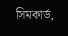সিমকার্ড,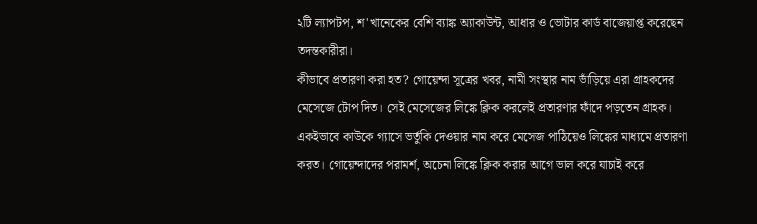২টি ল্যাপটপ, শ'খানেকের বেশি ব্যাঙ্ক অ্যাকাউন্ট, আধার ও ভোটার কার্ড বাজেয়াপ্ত করেছেন তদন্তকারীরা।
কীভাবে প্রতারণা করা হত? গোয়েন্দা সূত্রের খবর, নামী সংস্থার নাম ভাঁড়িয়ে এরা গ্রাহকদের মেসেজে টোপ দিত। সেই মেসেজের লিঙ্কে ক্লিক করলেই প্রতারণার ফাঁদে পড়তেন গ্রাহক। একইভাবে কাউকে গ্যাসে ভর্তুকি দেওয়ার নাম করে মেসেজ পাঠিয়েও লিঙ্কের মাধ্যমে প্রতারণা করত। গোয়েন্দাদের পরামর্শ, অচেনা লিঙ্কে ক্লিক করার আগে ভাল করে যাচাই করে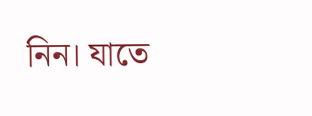নিন। যাতে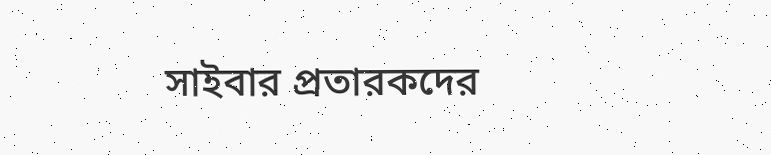সাইবার প্রতারকদের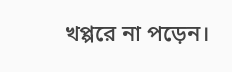খপ্পরে না পড়েন।